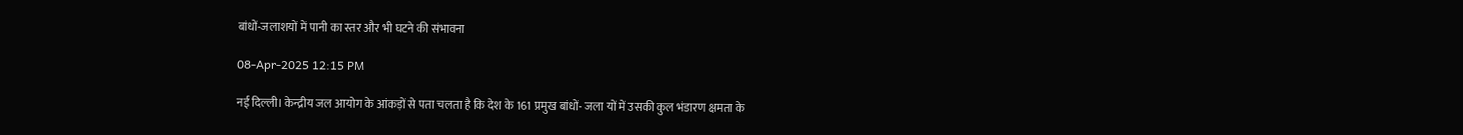बांधों-जलाशयों में पानी का स्तर और भी घटने की संभावना

08-Apr-2025 12:15 PM

नई दिल्ली। केन्द्रीय जल आयोग के आंकड़ों से पता चलता है कि देश के 161 प्रमुख बांधों- जला यों में उसकी कुल भंडारण क्षमता के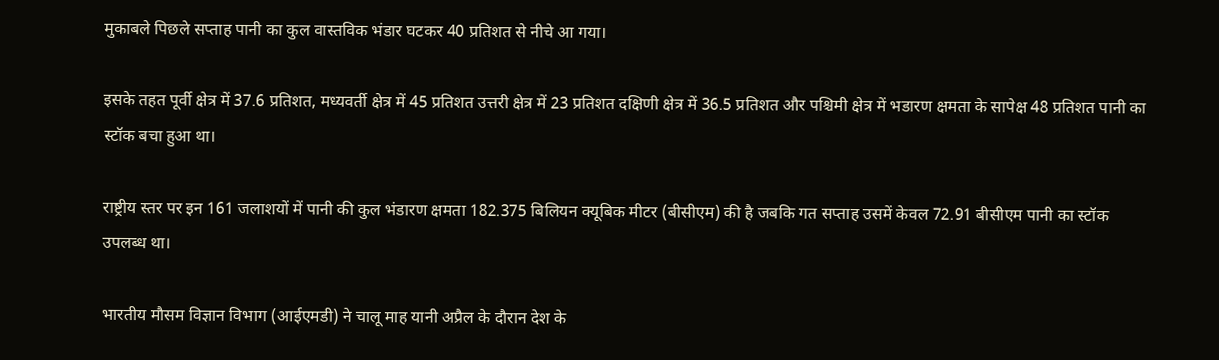मुकाबले पिछले सप्ताह पानी का कुल वास्तविक भंडार घटकर 40 प्रतिशत से नीचे आ गया।

इसके तहत पूर्वी क्षेत्र में 37.6 प्रतिशत, मध्यवर्ती क्षेत्र में 45 प्रतिशत उत्तरी क्षेत्र में 23 प्रतिशत दक्षिणी क्षेत्र में 36.5 प्रतिशत और पश्चिमी क्षेत्र में भडारण क्षमता के सापेक्ष 48 प्रतिशत पानी का स्टॉक बचा हुआ था।

राष्ट्रीय स्तर पर इन 161 जलाशयों में पानी की कुल भंडारण क्षमता 182.375 बिलियन क्यूबिक मीटर (बीसीएम) की है जबकि गत सप्ताह उसमें केवल 72.91 बीसीएम पानी का स्टॉक उपलब्ध था।

भारतीय मौसम विज्ञान विभाग (आईएमडी) ने चालू माह यानी अप्रैल के दौरान देश के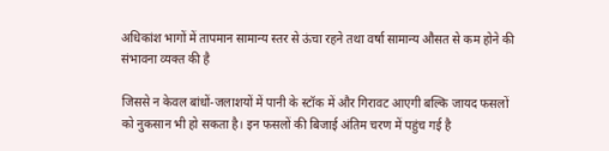अधिकांश भागों में तापमान सामान्य स्तर से ऊंचा रहने तथा वर्षा सामान्य औसत से कम होने की संभावना व्यक्त की है

जिससे न केवल बांधों-जलाशयों में पानी के स्टॉक में और गिरावट आएगी बल्कि जायद फसलों को नुकसान भी हो सकता है। इन फसलों की बिजाई अंतिम चरण में पहुंच गई है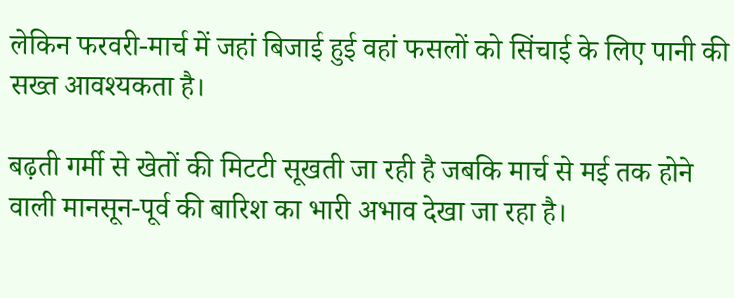लेकिन फरवरी-मार्च में जहां बिजाई हुई वहां फसलों को सिंचाई के लिए पानी की सख्त आवश्यकता है।

बढ़ती गर्मी से खेतों की मिटटी सूखती जा रही है जबकि मार्च से मई तक होने वाली मानसून-पूर्व की बारिश का भारी अभाव देखा जा रहा है।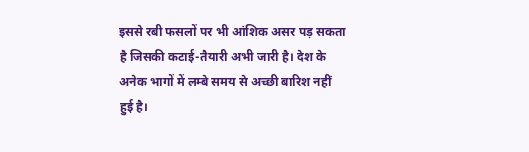इससे रबी फसलों पर भी आंशिक असर पड़ सकता है जिसकी कटाई-तैयारी अभी जारी है। देश के अनेक भागों में लम्बे समय से अच्छी बारिश नहीं हुई है।